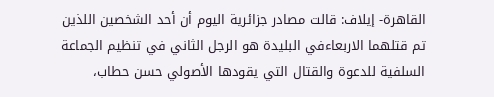القاهرة- إيلاف: قالت مصادر جزائرية اليوم أن أحد الشخصين اللذين تم قتلهما الاربعاءفي البليدة هو الرجل الثاني في تنظيم الجماعة السلفية للدعوة والقتال التي يقودها الأصولي حسن حطاب،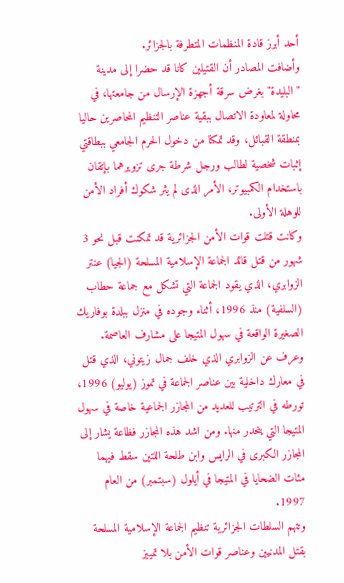أحد أبرز قادة المنظمات المتطرفة بالجزائر.
وأضافت المصادر أن القتيلين كانا قد حضرا إلى مدينة "البليدة" بغرض سرقة أجهزة الإرسال من جامعتها، في محاولة لمعاودة الاتصال ببقية عناصر التنظيم المحاصرين حاليا بمنطقة القبائل، وقد تمكنا من دخول الحرم الجامعي ببطاقتي إثبات شخصية لطالب ورجل شرطة جرى تزويرهما بإتقان باستخدام الكمبيوتر، الأمر الذى لم يثر شكوك أفراد الأمن للوهلة الأولى.
وكانت قتلت قوات الأمن الجزائرية قد تمكنت قبل نحو 3 شهور من قتل قائد الجماعة الإسلامية المسلحة (الجيا) عنتر الزوابري، الذي يقود الجماعة التي تشكل مع جماعة حطاب (السلفية) منذ 1996، أثناء وجوده في منزل ببلدة بوفاريك الصغيرة الواقعة في سهول المتيجا على مشارف العاصمة.
وعرف عن الزوابري الذي خلف جمال زيتوني، الذي قتل في معارك داخلية بين عناصر الجماعة في تموز (يوليو) 1996، تورطه في الترتيب للعديد من المجازر الجماعية خاصة في سهول المتيجا التي ينحدر منها. ومن اشد هذه المجازر فظاعة يشار إلى المجازر الكبرى في الرايس وابن طلحة اللتين سقط فيهما مئات الضحايا في المتيجا في أيلول (سبتمبر) من العام 1997.
وتتهم السلطات الجزائرية تنظيم الجماعة الإسلامية المسلحة بقتل المدنيين وعناصر قوات الأمن بلا تمييز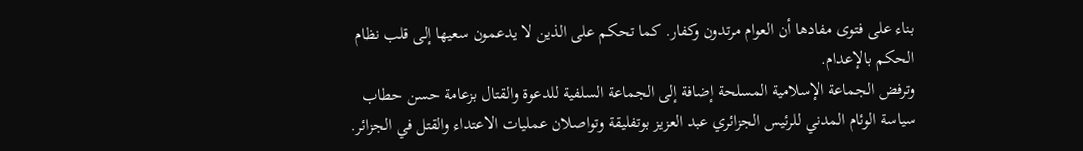بناء على فتوى مفادها أن العوام مرتدون وكفار. كما تحكم على الذين لا يدعمون سعيها إلى قلب نظام الحكم بالإعدام.
وترفض الجماعة الإسلامية المسلحة إضافة إلى الجماعة السلفية للدعوة والقتال بزعامة حسن حطاب سياسة الوئام المدني للرئيس الجزائري عبد العزيز بوتفليقة وتواصلان عمليات الاعتداء والقتل في الجزائر.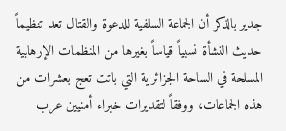جدير بالذكر أن الجماعة السلفية للدعوة والقتال تعد تنظيماً حديث النشأة نسبياً قياساً بغيرها من المنظمات الإرهابية المسلحة في الساحة الجزائرية التي باتت تعج بعشرات من هذه الجماعات، ووفقاً لتقديرات خبراء أمنيين عرب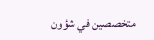متخصصين في شؤون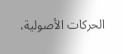الحركات الأصولية،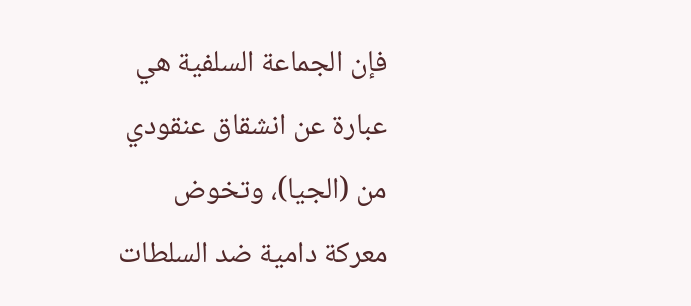فإن الجماعة السلفية هي عبارة عن انشقاق عنقودي من (الجيا)، وتخوض معركة دامية ضد السلطات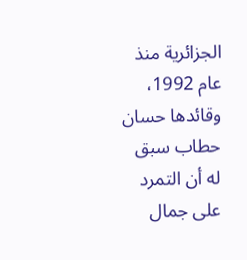الجزائرية منذ عام 1992، وقائدها حسان حطاب سبق له أن التمرد على جمال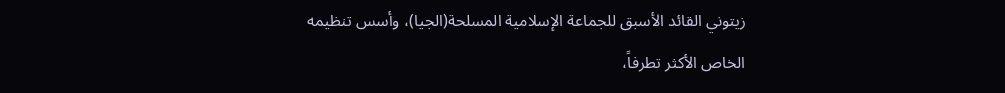زيتوني القائد الأسبق للجماعة الإسلامية المسلحة(الجيا)، وأسس تنظيمه الخاص الأكثر تطرفاً،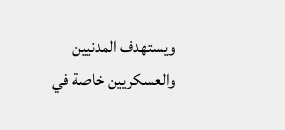ويستهدف المدنيين والعسكريين خاصة في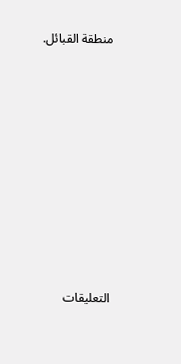منطقة القبائل.















التعليقات